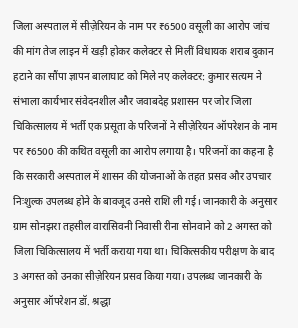जिला अस्पताल में सीज़ेरियन के नाम पर ₹6500 वसूली का आरोप जांच की मांग तेज लाइन में खड़ी होकर कलेक्टर से मिलीं विधायक शराब दुकान हटाने का सौंपा ज्ञापन बालाघाट को मिले नए कलेक्टर: कुमार सत्यम ने संभाला कार्यभार संवेदनशील और जवाबदेह प्रशासन पर जोर जिला चिकित्सालय में भर्ती एक प्रसूता के परिजनों ने सीज़ेरियन ऑपरेशन के नाम पर ₹6500 की कथित वसूली का आरोप लगाया है। परिजनों का कहना है कि सरकारी अस्पताल में शासन की योजनाओं के तहत प्रसव और उपचार निःशुल्क उपलब्ध होने के बावजूद उनसे राशि ली गई। जानकारी के अनुसार ग्राम सोनझरा तहसील वारासिवनी निवासी रीना सोनवाने को 2 अगस्त को जिला चिकित्सालय में भर्ती कराया गया था। चिकित्सकीय परीक्षण के बाद 3 अगस्त को उनका सीज़ेरियन प्रसव किया गया। उपलब्ध जानकारी के अनुसार ऑपरेशन डॉ. श्रद्धा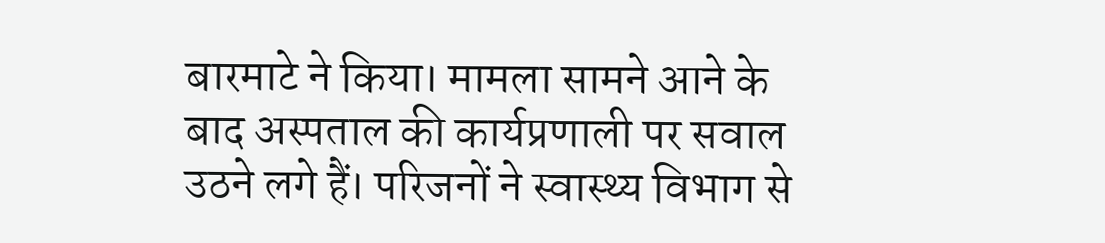बारमाटे ने किया। मामला सामने आने के बाद अस्पताल की कार्यप्रणाली पर सवाल उठने लगे हैं। परिजनों ने स्वास्थ्य विभाग से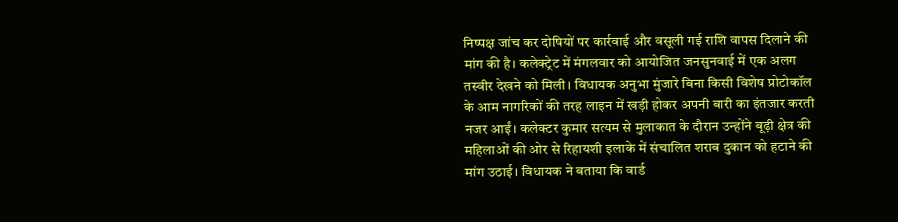निष्पक्ष जांच कर दोषियों पर कार्रवाई और वसूली गई राशि वापस दिलाने की मांग की है। कलेक्ट्रेट में मंगलवार को आयोजित जनसुनवाई में एक अलग तस्वीर देखने को मिली। विधायक अनुभा मुंजारे बिना किसी विशेष प्रोटोकॉल के आम नागरिकों की तरह लाइन में खड़ी होकर अपनी बारी का इंतजार करती नजर आईं। कलेक्टर कुमार सत्यम से मुलाकात के दौरान उन्होंने बूढ़ी क्षेत्र की महिलाओं की ओर से रिहायशी इलाके में संचालित शराब दुकान को हटाने की मांग उठाई। विधायक ने बताया कि वार्ड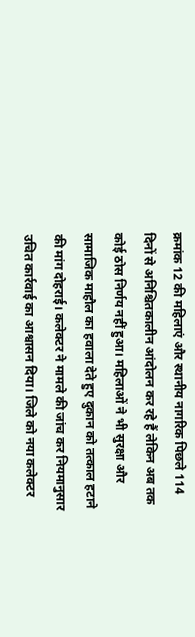क्रमांक 12 की महिलाएं और स्थानीय नागरिक पिछले 114 दिनों से अनिश्चितकालीन आंदोलन कर रहे हैं लेकिन अब तक कोई ठोस निर्णय नहीं हुआ। महिलाओं ने भी सुरक्षा और सामाजिक माहौल का हवाला देते हुए दुकान को तत्काल हटाने की मांग दोहराई। कलेक्टर ने मामले की जांच कर नियमानुसार उचित कार्रवाई का आश्वासन दिया। जिले को नया कलेक्टर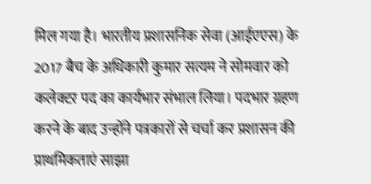मिल गया है। भारतीय प्रशासनिक सेवा (आईएएस) के 2017 बैच के अधिकारी कुमार सत्यम ने सोमवार को कलेक्टर पद का कार्यभार संभाल लिया। पदभार ग्रहण करने के बाद उन्होंने पत्रकारों से चर्चा कर प्रशासन की प्राथमिकताएं साझा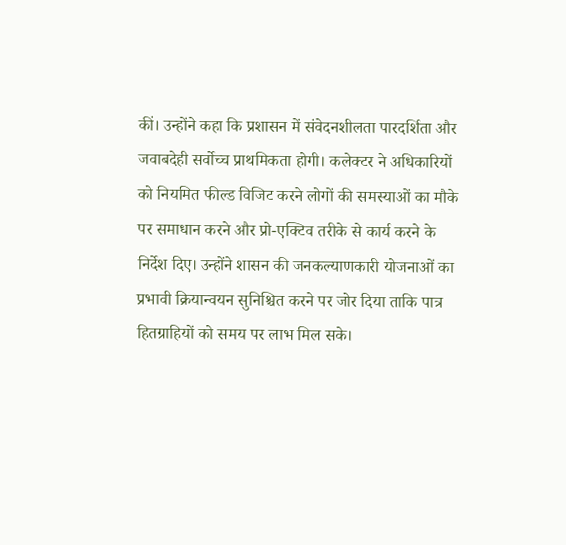कीं। उन्होंने कहा कि प्रशासन में संवेदनशीलता पारदर्शिता और जवाबदेही सर्वोच्च प्राथमिकता होगी। कलेक्टर ने अधिकारियों को नियमित फील्ड विजिट करने लोगों की समस्याओं का मौके पर समाधान करने और प्रो-एक्टिव तरीके से कार्य करने के निर्देश दिए। उन्होंने शासन की जनकल्याणकारी योजनाओं का प्रभावी क्रियान्वयन सुनिश्चित करने पर जोर दिया ताकि पात्र हितग्राहियों को समय पर लाभ मिल सके।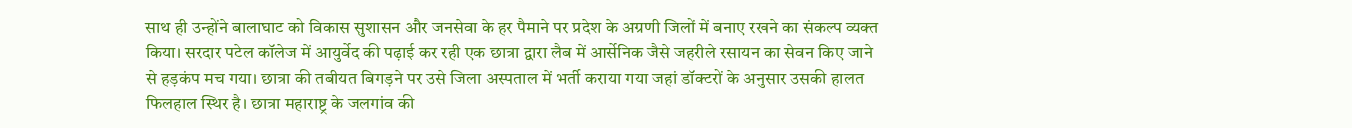साथ ही उन्होंने बालाघाट को विकास सुशासन और जनसेवा के हर पैमाने पर प्रदेश के अग्रणी जिलों में बनाए रखने का संकल्प व्यक्त किया। सरदार पटेल कॉलेज में आयुर्वेद की पढ़ाई कर रही एक छात्रा द्वारा लैब में आर्सेनिक जैसे जहरीले रसायन का सेवन किए जाने से हड़कंप मच गया। छात्रा की तबीयत बिगड़ने पर उसे जिला अस्पताल में भर्ती कराया गया जहां डॉक्टरों के अनुसार उसकी हालत फिलहाल स्थिर है। छात्रा महाराष्ट्र के जलगांव की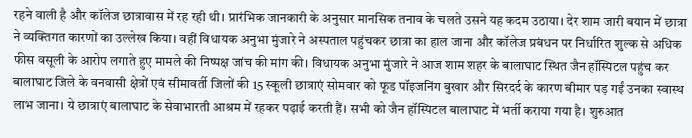रहने वाली है और कॉलेज छात्रावास में रह रही थी। प्रारंभिक जानकारी के अनुसार मानसिक तनाव के चलते उसने यह कदम उठाया। देर शाम जारी बयान में छात्रा ने व्यक्तिगत कारणों का उल्लेख किया। वहीं विधायक अनुभा मुंजारे ने अस्पताल पहुंचकर छात्रा का हाल जाना और कॉलेज प्रबंधन पर निर्धारित शुल्क से अधिक फीस वसूली के आरोप लगाते हुए मामले की निष्पक्ष जांच की मांग की। विधायक अनुभा मुंजारे ने आज शाम शहर के बालाघाट स्थित जैन हॉस्पिटल पहुंच कर बालाघाट जिले के वनवासी क्षेत्रों एवं सीमावर्ती जिलों की 15 स्कूली छात्राएं सोमवार को फूड पॉइजनिंग बुखार और सिरदर्द के कारण बीमार पड़ गईं उनका स्वास्थ लाभ जाना। ये छात्राएं बालाघाट के सेवाभारती आश्रम में रहकर पढ़ाई करती हैं। सभी को जैन हॉस्पिटल बालाघाट में भर्ती कराया गया है। शुरुआत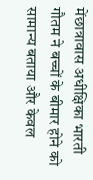मेंछात्रावास अधीक्षिका भारती गौतम ने बच्चों के बीमार होने को सामान्य बताया और केवल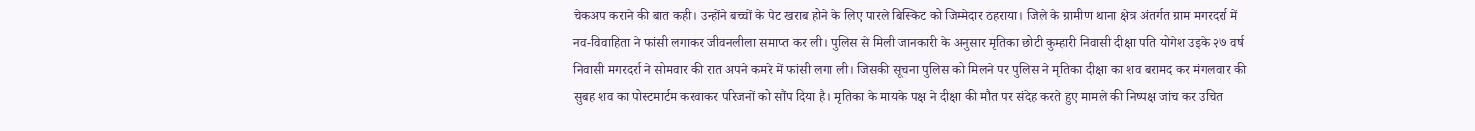चेकअप कराने की बात कही। उन्होंने बच्चों के पेट खराब होने के लिए पारले बिस्किट को जिम्मेदार ठहराया। जिले के ग्रामीण थाना क्षेत्र अंतर्गत ग्राम मगरदर्रा में नव-विवाहिता ने फांसी लगाकर जीवनलीला समाप्त कर ली। पुलिस से मिली जानकारी के अनुसार मृतिका छोटी कुम्हारी निवासी दीक्षा पति योगेश उइके २७ वर्ष निवासी मगरदर्रा ने सोमवार की रात अपने कमरे में फांसी लगा ली। जिसकी सूचना पुलिस को मिलने पर पुलिस ने मृतिका दीक्षा का शव बरामद कर मंगलवार की सुबह शव का पोस्टमार्टम करवाकर परिजनों को सौंप दिया है। मृतिका के मायके पक्ष ने दीक्षा की मौत पर संदेह करते हुए मामले की निष्पक्ष जांच कर उचित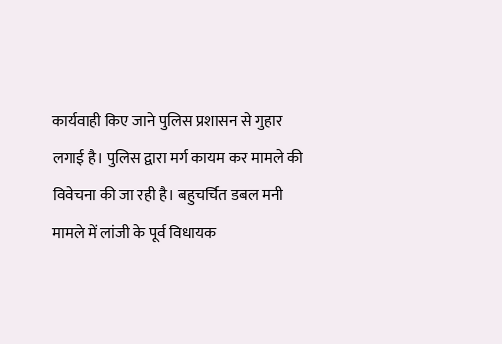कार्यवाही किए जाने पुलिस प्रशासन से गुहार लगाई है। पुलिस द्वारा मर्ग कायम कर मामले की विवेचना की जा रही है। बहुचर्चित डबल मनी मामले में लांजी के पूर्व विधायक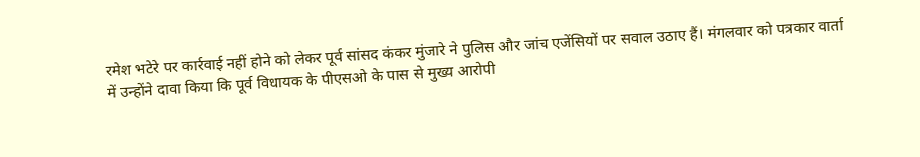रमेश भटेरे पर कार्रवाई नहीं होने को लेकर पूर्व सांसद कंकर मुंजारे ने पुलिस और जांच एजेंसियों पर सवाल उठाए हैं। मंगलवार को पत्रकार वार्ता में उन्होंने दावा किया कि पूर्व विधायक के पीएसओ के पास से मुख्य आरोपी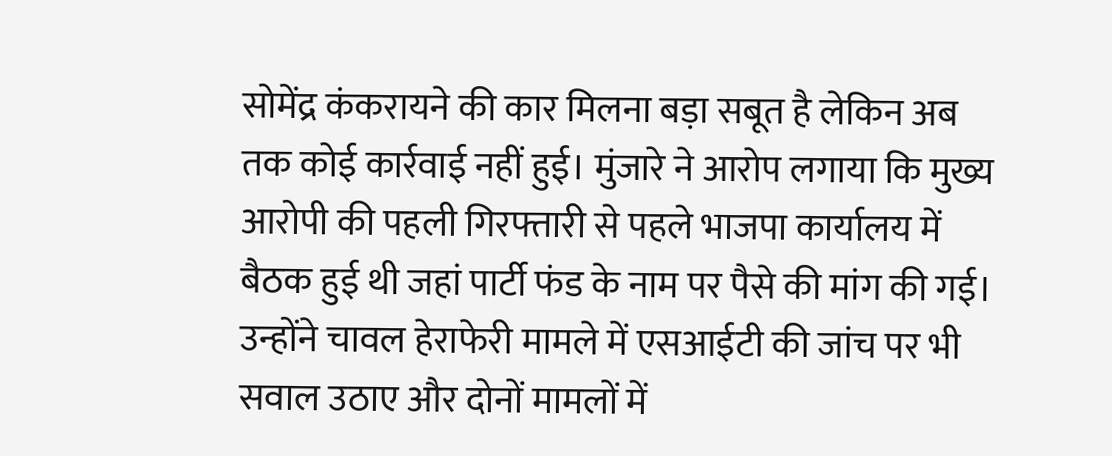सोमेंद्र कंकरायने की कार मिलना बड़ा सबूत है लेकिन अब तक कोई कार्रवाई नहीं हुई। मुंजारे ने आरोप लगाया कि मुख्य आरोपी की पहली गिरफ्तारी से पहले भाजपा कार्यालय में बैठक हुई थी जहां पार्टी फंड के नाम पर पैसे की मांग की गई। उन्होंने चावल हेराफेरी मामले में एसआईटी की जांच पर भी सवाल उठाए और दोनों मामलों में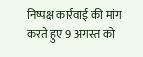निष्पक्ष कार्रवाई की मांग करते हुए 9 अगस्त को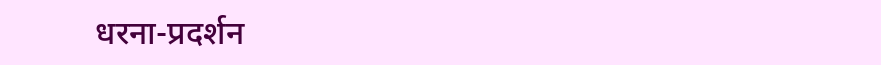धरना-प्रदर्शन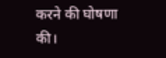करने की घोषणा की।